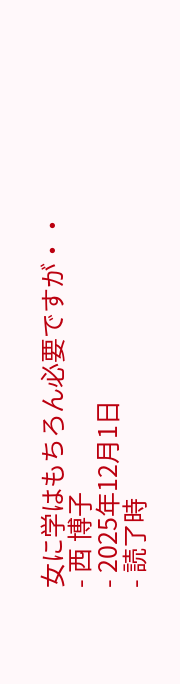女に学はもちろん必要ですが・・
- 西 博子
- 2025年12月1日
- 読了時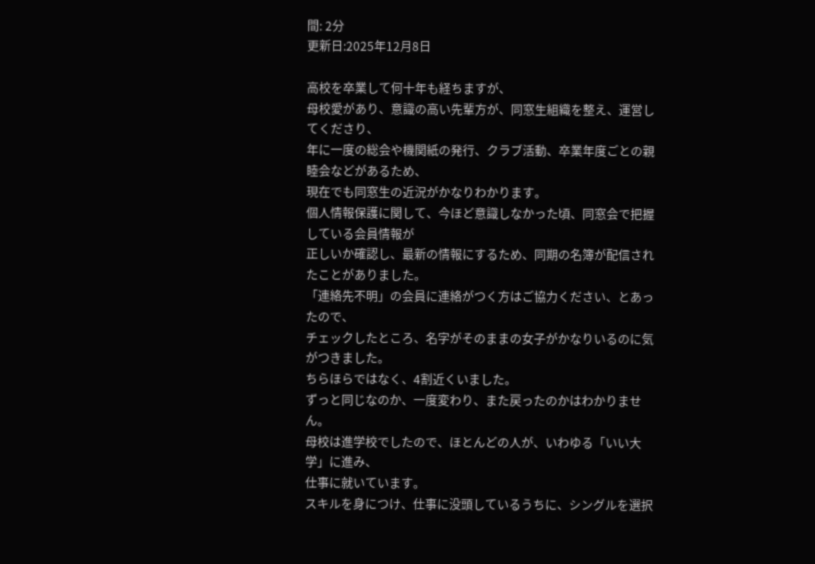間: 2分
更新日:2025年12月8日

高校を卒業して何十年も経ちますが、
母校愛があり、意識の高い先輩方が、同窓生組織を整え、運営してくださり、
年に一度の総会や機関紙の発行、クラブ活動、卒業年度ごとの親睦会などがあるため、
現在でも同窓生の近況がかなりわかります。
個人情報保護に関して、今ほど意識しなかった頃、同窓会で把握している会員情報が
正しいか確認し、最新の情報にするため、同期の名簿が配信されたことがありました。
「連絡先不明」の会員に連絡がつく方はご協力ください、とあったので、
チェックしたところ、名字がそのままの女子がかなりいるのに気がつきました。
ちらほらではなく、4割近くいました。
ずっと同じなのか、一度変わり、また戻ったのかはわかりません。
母校は進学校でしたので、ほとんどの人が、いわゆる「いい大学」に進み、
仕事に就いています。
スキルを身につけ、仕事に没頭しているうちに、シングルを選択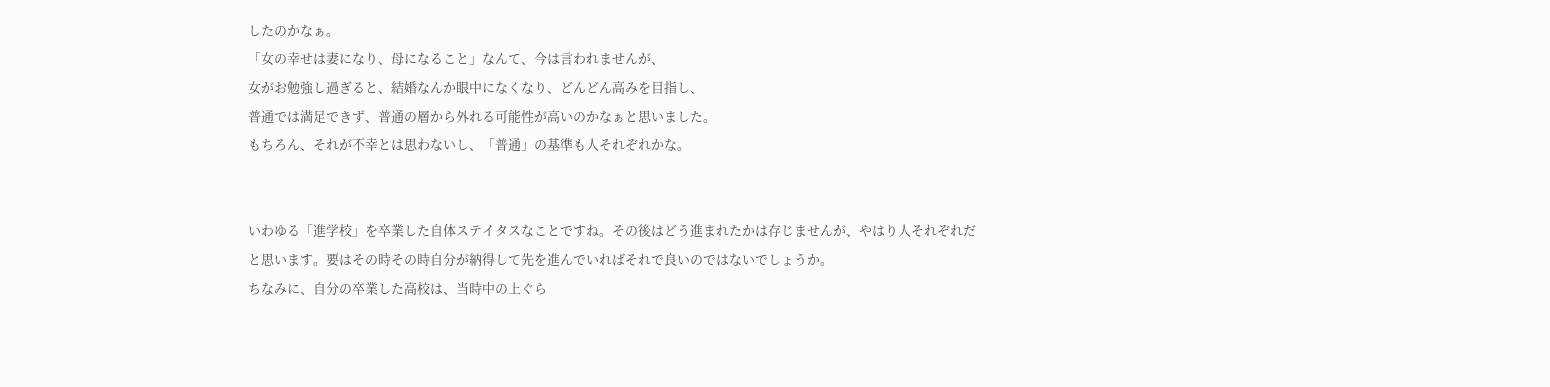したのかなぁ。
「女の幸せは妻になり、母になること」なんて、今は言われませんが、
女がお勉強し過ぎると、結婚なんか眼中になくなり、どんどん高みを目指し、
普通では満足できず、普通の層から外れる可能性が高いのかなぁと思いました。
もちろん、それが不幸とは思わないし、「普通」の基準も人それぞれかな。


いわゆる「進学校」を卒業した自体ステイタスなことですね。その後はどう進まれたかは存じませんが、やはり人それぞれだと思います。要はその時その時自分が納得して先を進んでいればそれで良いのではないでしょうか。
ちなみに、自分の卒業した高校は、当時中の上ぐら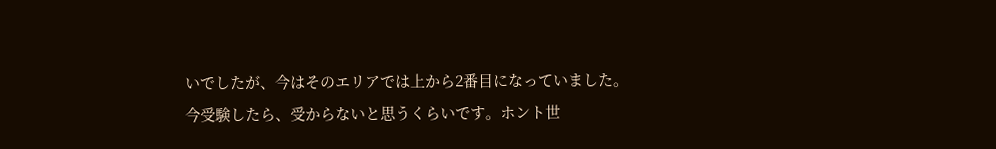いでしたが、今はそのエリアでは上から2番目になっていました。今受験したら、受からないと思うくらいです。ホント世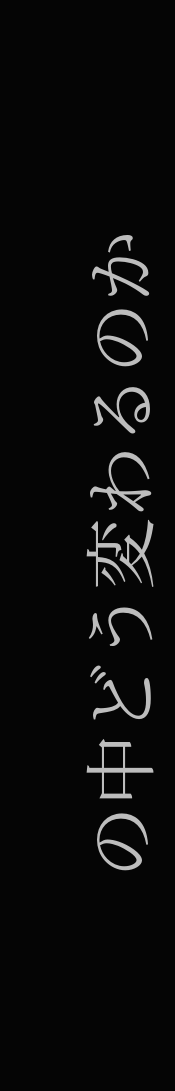の中どう変わるのか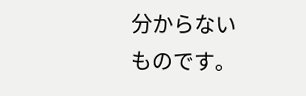分からないものです。